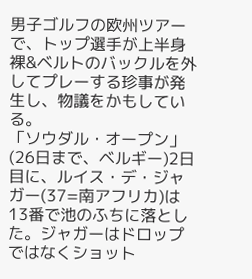男子ゴルフの欧州ツアーで、トップ選手が上半身裸&ベルトのバックルを外してプレーする珍事が発生し、物議をかもしている。
「ソウダル・オープン」(26日まで、ベルギー)2日目に、ルイス・デ・ジャガー(37=南アフリカ)は13番で池のふちに落とした。ジャガーはドロップではなくショット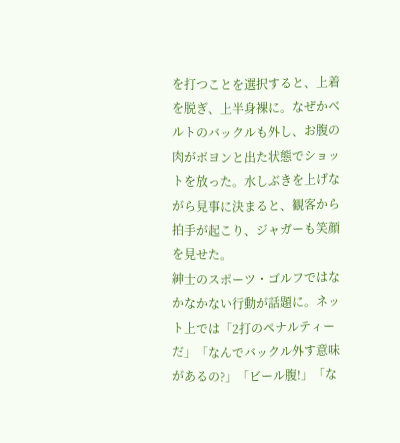を打つことを選択すると、上着を脱ぎ、上半身裸に。なぜかベルトのバックルも外し、お腹の肉がボヨンと出た状態でショットを放った。水しぶきを上げながら見事に決まると、観客から拍手が起こり、ジャガーも笑顔を見せた。
紳士のスポーツ・ゴルフではなかなかない行動が話題に。ネット上では「2打のペナルティーだ」「なんでバックル外す意味があるの?」「ビール腹!」「な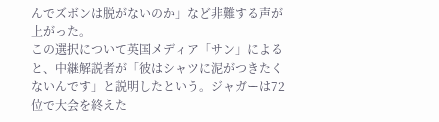んでズボンは脱がないのか」など非難する声が上がった。
この選択について英国メディア「サン」によると、中継解説者が「彼はシャツに泥がつきたくないんです」と説明したという。ジャガーは72位で大会を終えた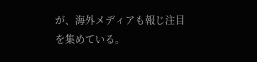が、海外メディアも報じ注目を集めている。